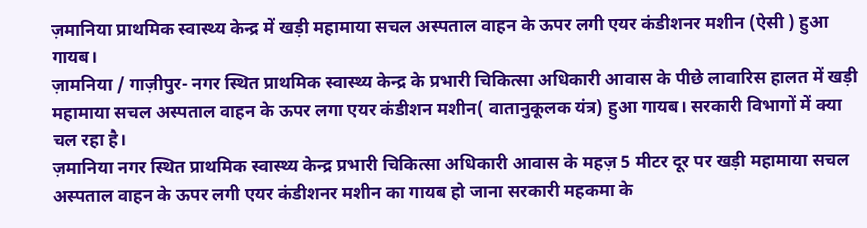ज़मानिया प्राथमिक स्वास्थ्य केन्द्र में खड़ी महामाया सचल अस्पताल वाहन के ऊपर लगी एयर कंडीशनर मशीन (ऐसी ) हुआ गायब।
ज़ामनिया / गाज़ीपुर- नगर स्थित प्राथमिक स्वास्थ्य केन्द्र के प्रभारी चिकित्सा अधिकारी आवास के पीछे लावारिस हालत में खड़ी महामाया सचल अस्पताल वाहन के ऊपर लगा एयर कंडीशन मशीन( वातानुकूलक यंत्र) हुआ गायब। सरकारी विभागों में क्या चल रहा है।
ज़मानिया नगर स्थित प्राथमिक स्वास्थ्य केन्द्र प्रभारी चिकित्सा अधिकारी आवास के महज़ 5 मीटर दूर पर खड़ी महामाया सचल अस्पताल वाहन के ऊपर लगी एयर कंडीशनर मशीन का गायब हो जाना सरकारी महकमा के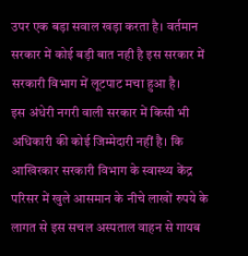उपर एक बड़ा सवाल खड़ा करता है। वर्तमान सरकार में कोई बड़ी बात नही है इस सरकार में सरकारी विभाग में लूटपाट मचा हुआ है।
इस अंधेरी नगरी वाली सरकार में किसी भी अधिकारी की कोई जिम्मेदारी नहीं है। कि आखिरकार सरकारी विभाग के स्वास्थ्य केंद्र परिसर में खुले आसमान के नीचे लाखों रुपये के लागत से इस सचल अस्पताल वाहन से गायब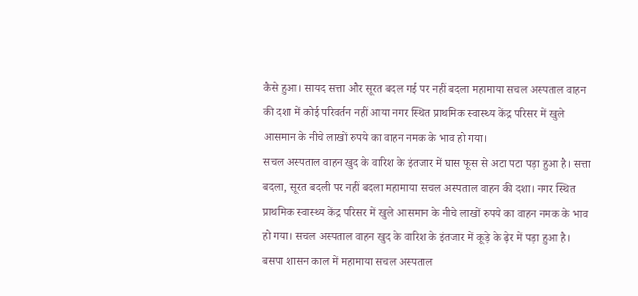कैसे हुआ। सायद सत्ता और सूरत बदल गई पर नहीं बदला महामाया सचल अस्पताल वाहन की दशा में कोई परिवर्तन नहीं आया नगर स्थित प्राथमिक स्वास्थ्य केंद्र परिसर में खुले आसमान के नीचे लाखों रुपये का वाहन नमक के भाव हो गया।
सचल अस्पताल वाहन खुद के वारिश के इंतजार में घास फूस से अटा पटा पड़ा हुआ है। सत्ता बदला, सूरत बदली पर नहीं बदला महामाया सचल अस्पताल वाहन की दशा। नगर स्थित प्राथमिक स्वास्थ्य केंद्र परिसर में खुले आसमान के नीचे लाखों रुपये का वाहन नमक के भाव हो गया। सचल अस्पताल वाहन खुद के वारिश के इंतजार में कूड़े के ढ़ेर में पड़ा हुआ है।
बसपा शासन काल में महामाया सचल अस्पताल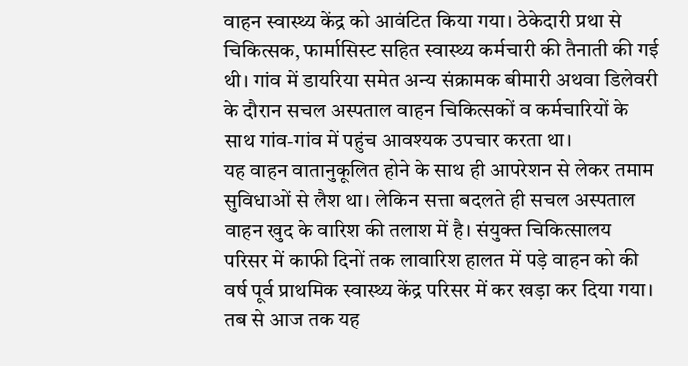वाहन स्वास्थ्य केंद्र को आवंटित किया गया। ठेकेदारी प्रथा से चिकित्सक, फार्मासिस्ट सहित स्वास्थ्य कर्मचारी की तैनाती की गई थी। गांव में डायरिया समेत अन्य संक्रामक बीमारी अथवा डिलेवरी के दौरान सचल अस्पताल वाहन चिकित्सकों व कर्मचारियों के साथ गांव-गांव में पहुंच आवश्यक उपचार करता था।
यह वाहन वातानुकूलित होने के साथ ही आपरेशन से लेकर तमाम सुविधाओं से लैश था। लेकिन सत्ता बदलते ही सचल अस्पताल वाहन खुद के वारिश की तलाश में है। संयुक्त चिकित्सालय परिसर में काफी दिनों तक लावारिश हालत में पड़े वाहन को की वर्ष पूर्व प्राथमिक स्वास्थ्य केंद्र परिसर में कर खड़ा कर दिया गया।
तब से आज तक यह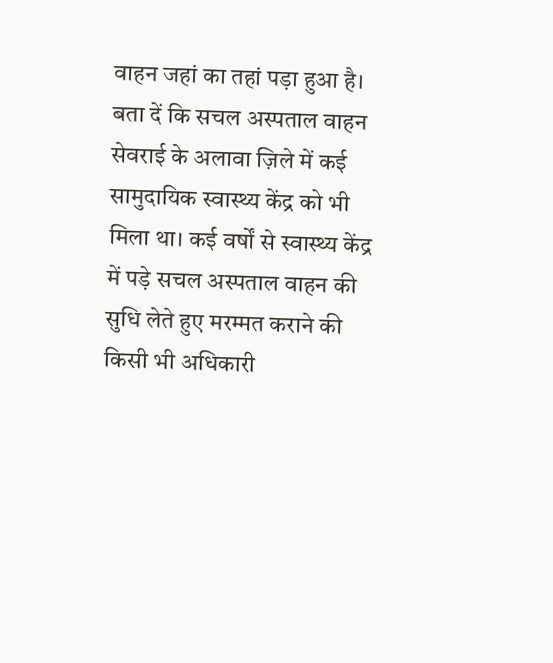वाहन जहां का तहां पड़ा हुआ है। बता दें कि सचल अस्पताल वाहन सेवराई के अलावा ज़िले में कई सामुदायिक स्वास्थ्य केंद्र को भी मिला था। कई वर्षों से स्वास्थ्य केंद्र में पड़े सचल अस्पताल वाहन की सुधि लेते हुए मरम्मत कराने की किसी भी अधिकारी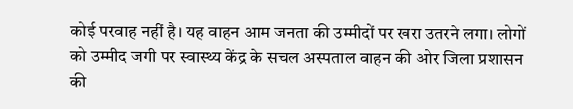कोई परवाह नहीं है। यह वाहन आम जनता की उम्मीदों पर खरा उतरने लगा। लोगों को उम्मीद जगी पर स्वास्थ्य केंद्र के सचल अस्पताल वाहन की ओर जिला प्रशासन की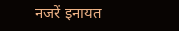नजरें इनायत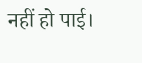नहीं हो पाई।